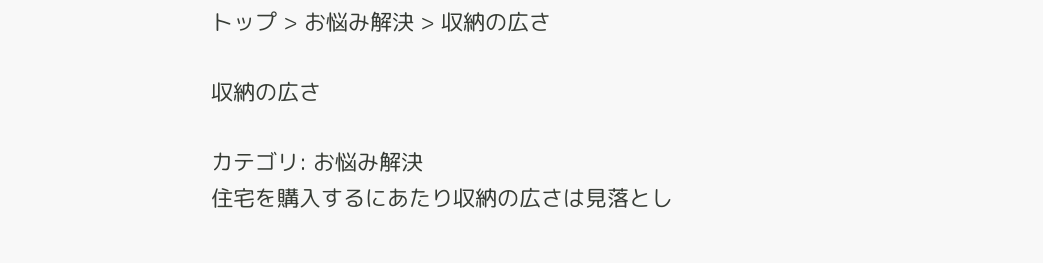トップ > お悩み解決 > 収納の広さ

収納の広さ

カテゴリ: お悩み解決
住宅を購入するにあたり収納の広さは見落とし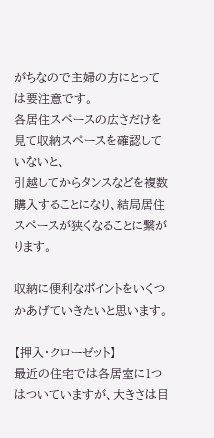がちなので主婦の方にとっては要注意です。
各居住スペースの広さだけを見て収納スペースを確認していないと、
引越してからタンスなどを複数購入することになり、結局居住スペースが狭くなることに繋がります。

収納に便利なポイントをいくつかあげていきたいと思います。

【押入・クローゼット】
最近の住宅では各居室に1つはついていますが、大きさは目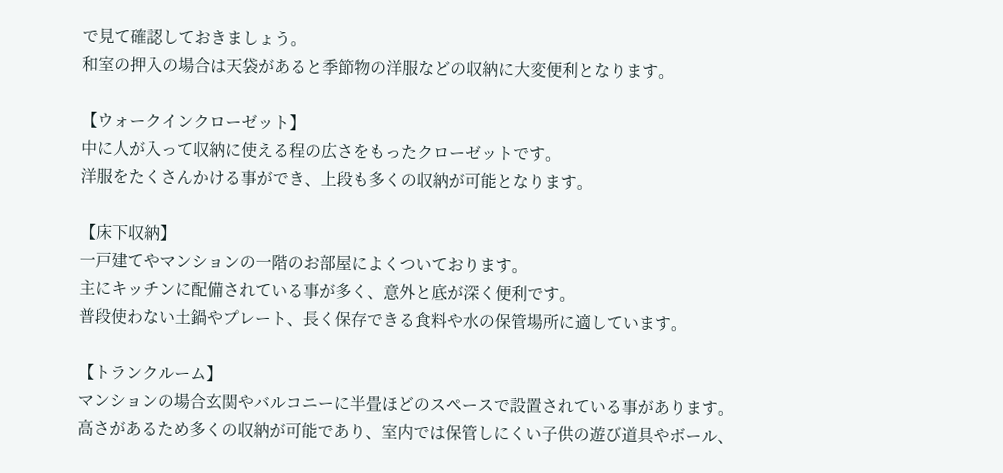で見て確認しておきましょう。
和室の押入の場合は天袋があると季節物の洋服などの収納に大変便利となります。

【ウォークインクローゼット】
中に人が入って収納に使える程の広さをもったクローゼットです。
洋服をたくさんかける事ができ、上段も多くの収納が可能となります。

【床下収納】
一戸建てやマンションの一階のお部屋によくついております。
主にキッチンに配備されている事が多く、意外と底が深く便利です。
普段使わない土鍋やプレート、長く保存できる食料や水の保管場所に適しています。

【トランクルーム】
マンションの場合玄関やバルコニーに半畳ほどのスペースで設置されている事があります。
高さがあるため多くの収納が可能であり、室内では保管しにくい子供の遊び道具やボール、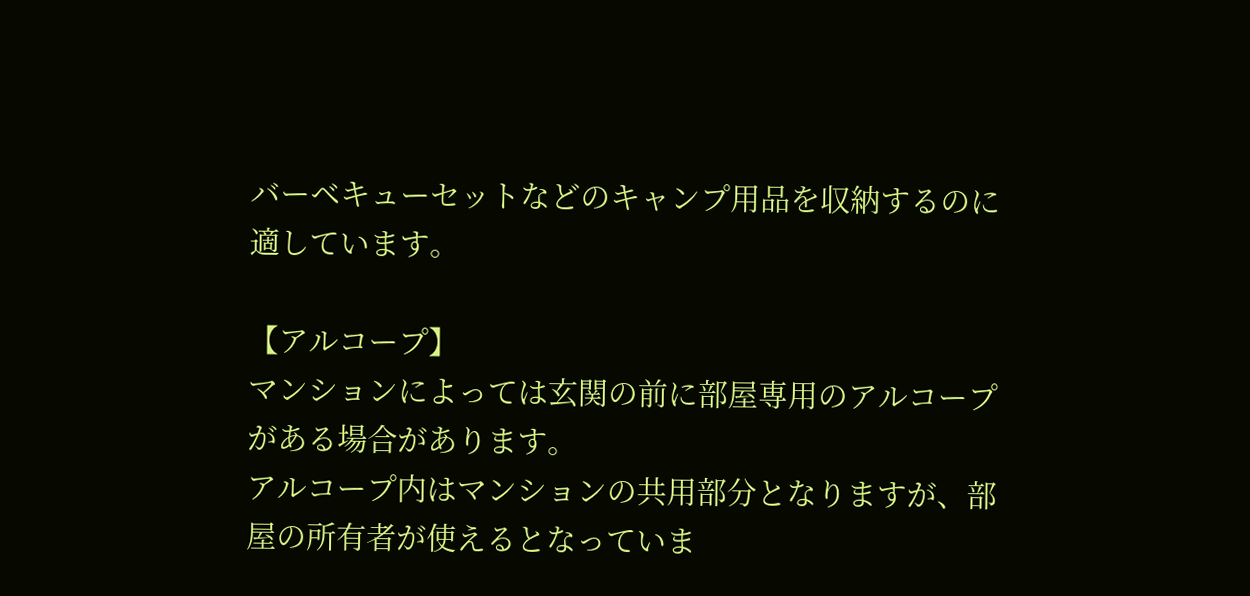バーベキューセットなどのキャンプ用品を収納するのに適しています。

【アルコープ】
マンションによっては玄関の前に部屋専用のアルコープがある場合があります。
アルコープ内はマンションの共用部分となりますが、部屋の所有者が使えるとなっていま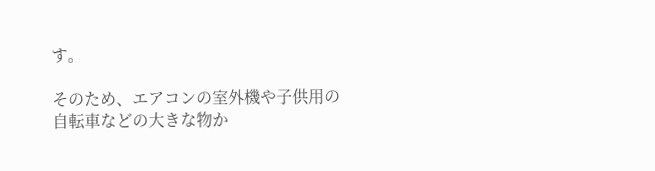す。

そのため、エアコンの室外機や子供用の自転車などの大きな物か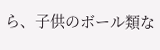ら、子供のボール類な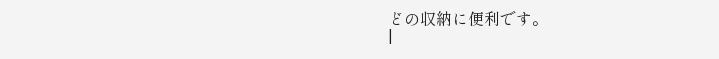どの収納に便利です。
|